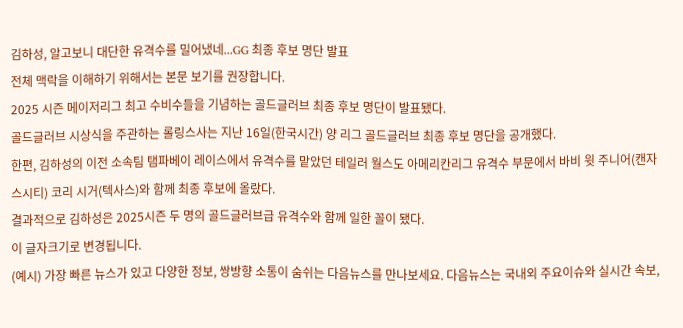김하성, 알고보니 대단한 유격수를 밀어냈네...GG 최종 후보 명단 발표
전체 맥락을 이해하기 위해서는 본문 보기를 권장합니다.
2025 시즌 메이저리그 최고 수비수들을 기념하는 골드글러브 최종 후보 명단이 발표됐다.
골드글러브 시상식을 주관하는 롤링스사는 지난 16일(한국시간) 양 리그 골드글러브 최종 후보 명단을 공개했다.
한편, 김하성의 이전 소속팀 탬파베이 레이스에서 유격수를 맡았던 테일러 월스도 아메리칸리그 유격수 부문에서 바비 윗 주니어(캔자스시티) 코리 시거(텍사스)와 함께 최종 후보에 올랐다.
결과적으로 김하성은 2025시즌 두 명의 골드글러브급 유격수와 함께 일한 꼴이 됐다.
이 글자크기로 변경됩니다.
(예시) 가장 빠른 뉴스가 있고 다양한 정보, 쌍방향 소통이 숨쉬는 다음뉴스를 만나보세요. 다음뉴스는 국내외 주요이슈와 실시간 속보,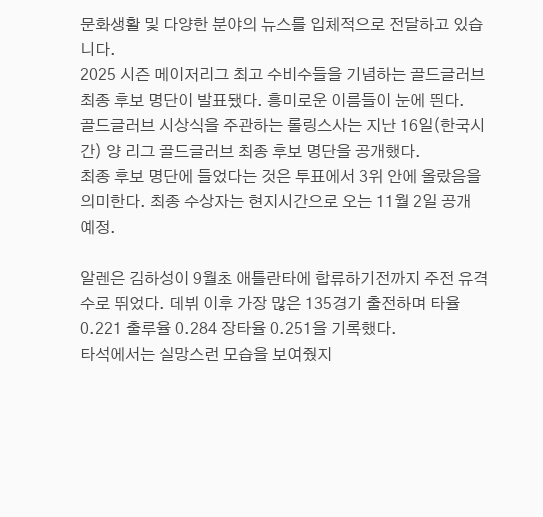문화생활 및 다양한 분야의 뉴스를 입체적으로 전달하고 있습니다.
2025 시즌 메이저리그 최고 수비수들을 기념하는 골드글러브 최종 후보 명단이 발표됐다. 흥미로운 이름들이 눈에 띈다.
골드글러브 시상식을 주관하는 롤링스사는 지난 16일(한국시간) 양 리그 골드글러브 최종 후보 명단을 공개했다.
최종 후보 명단에 들었다는 것은 투표에서 3위 안에 올랐음을 의미한다. 최종 수상자는 현지시간으로 오는 11월 2일 공개 예정.

알렌은 김하성이 9월초 애틀란타에 합류하기전까지 주전 유격수로 뛰었다. 데뷔 이후 가장 많은 135경기 출전하며 타율 0.221 출루율 0.284 장타율 0.251을 기록했다.
타석에서는 실망스런 모습을 보여줬지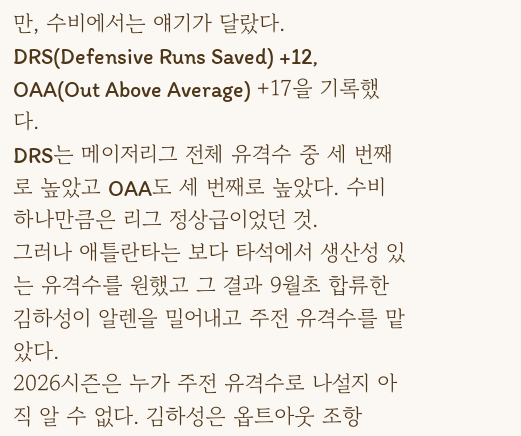만, 수비에서는 얘기가 달랐다. DRS(Defensive Runs Saved) +12, OAA(Out Above Average) +17을 기록했다.
DRS는 메이저리그 전체 유격수 중 세 번째로 높았고 OAA도 세 번째로 높았다. 수비 하나만큼은 리그 정상급이었던 것.
그러나 애틀란타는 보다 타석에서 생산성 있는 유격수를 원했고 그 결과 9월초 합류한 김하성이 알렌을 밀어내고 주전 유격수를 맡았다.
2026시즌은 누가 주전 유격수로 나설지 아직 알 수 없다. 김하성은 옵트아웃 조항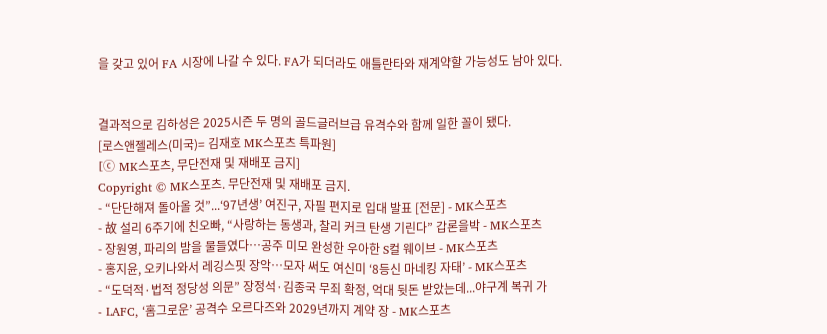을 갖고 있어 FA 시장에 나갈 수 있다. FA가 되더라도 애틀란타와 재계약할 가능성도 남아 있다.


결과적으로 김하성은 2025시즌 두 명의 골드글러브급 유격수와 함께 일한 꼴이 됐다.
[로스앤젤레스(미국)= 김재호 MK스포츠 특파원]
[ⓒ MK스포츠, 무단전재 및 재배포 금지]
Copyright © MK스포츠. 무단전재 및 재배포 금지.
- “단단해져 돌아올 것”...‘97년생’ 여진구, 자필 편지로 입대 발표 [전문] - MK스포츠
- 故 설리 6주기에 친오빠, “사랑하는 동생과, 찰리 커크 탄생 기린다” 갑론을박 - MK스포츠
- 장원영, 파리의 밤을 물들였다…공주 미모 완성한 우아한 S컬 웨이브 - MK스포츠
- 홍지윤, 오키나와서 레깅스핏 장악…모자 써도 여신미 ‘8등신 마네킹 자태’ - MK스포츠
- “도덕적·법적 정당성 의문” 장정석·김종국 무죄 확정, 억대 뒷돈 받았는데...야구계 복귀 가
- LAFC, ‘홈그로운’ 공격수 오르다즈와 2029년까지 계약 장 - MK스포츠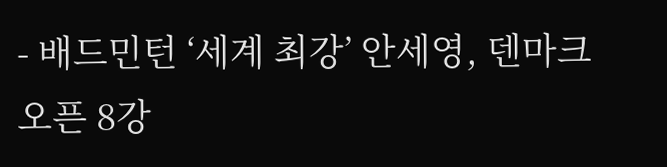- 배드민턴 ‘세계 최강’ 안세영, 덴마크 오픈 8강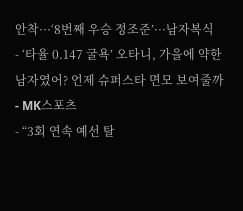안착···‘8번째 우승 정조준’···남자복식
- ‘타율 0.147 굴욕’ 오타니, 가을에 약한 남자였어? 언제 슈퍼스타 면모 보여줄까 - MK스포츠
- “3회 연속 예선 탈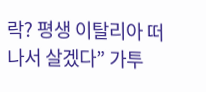락? 평생 이탈리아 떠나서 살겠다” 가투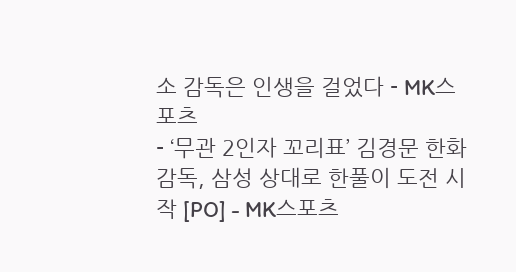소 감독은 인생을 걸었다 - MK스포츠
- ‘무관 2인자 꼬리표’ 김경문 한화 감독, 삼성 상대로 한풀이 도전 시작 [PO] - MK스포츠